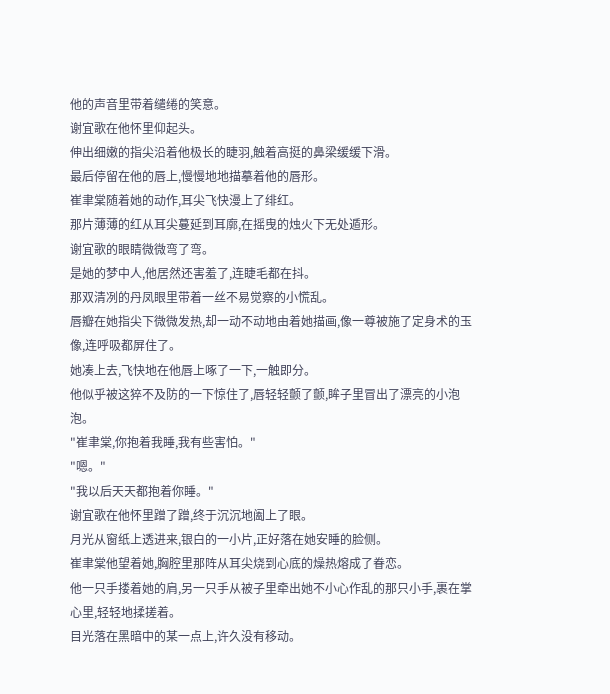他的声音里带着缱绻的笑意。
谢宜歌在他怀里仰起头。
伸出细嫩的指尖沿着他极长的睫羽,触着高挺的鼻梁缓缓下滑。
最后停留在他的唇上,慢慢地地描摹着他的唇形。
崔聿棠随着她的动作,耳尖飞快漫上了绯红。
那片薄薄的红从耳尖蔓延到耳廓,在摇曳的烛火下无处遁形。
谢宜歌的眼睛微微弯了弯。
是她的梦中人,他居然还害羞了,连睫毛都在抖。
那双清冽的丹凤眼里带着一丝不易觉察的小慌乱。
唇瓣在她指尖下微微发热,却一动不动地由着她描画,像一尊被施了定身术的玉像,连呼吸都屏住了。
她凑上去,飞快地在他唇上啄了一下,一触即分。
他似乎被这猝不及防的一下惊住了,唇轻轻颤了颤,眸子里冒出了漂亮的小泡泡。
"崔聿棠,你抱着我睡,我有些害怕。"
"嗯。"
"我以后天天都抱着你睡。"
谢宜歌在他怀里蹭了蹭,终于沉沉地阖上了眼。
月光从窗纸上透进来,银白的一小片,正好落在她安睡的脸侧。
崔聿棠他望着她,胸腔里那阵从耳尖烧到心底的燥热熔成了眷恋。
他一只手搂着她的肩,另一只手从被子里牵出她不小心作乱的那只小手,裹在掌心里,轻轻地揉搓着。
目光落在黑暗中的某一点上,许久没有移动。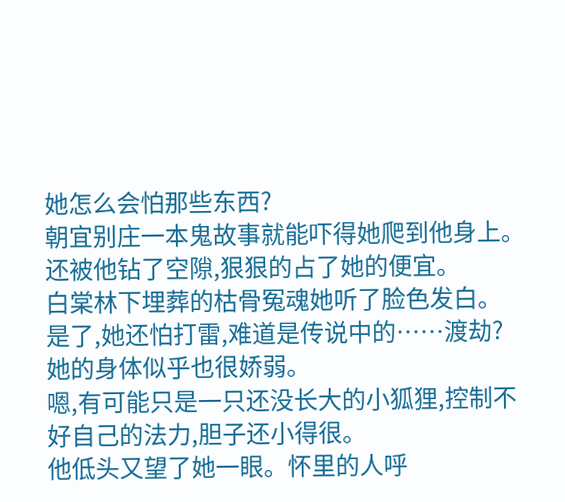她怎么会怕那些东西?
朝宜别庄一本鬼故事就能吓得她爬到他身上。
还被他钻了空隙,狠狠的占了她的便宜。
白棠林下埋葬的枯骨冤魂她听了脸色发白。
是了,她还怕打雷,难道是传说中的……渡劫?
她的身体似乎也很娇弱。
嗯,有可能只是一只还没长大的小狐狸,控制不好自己的法力,胆子还小得很。
他低头又望了她一眼。怀里的人呼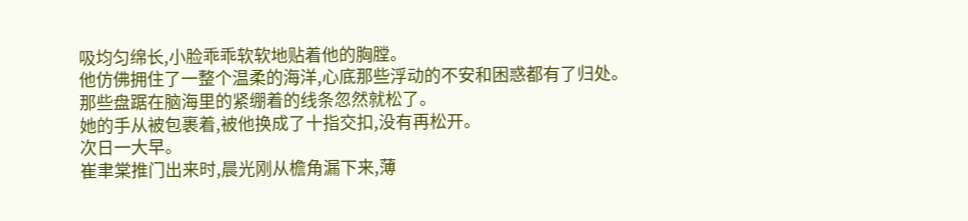吸均匀绵长,小脸乖乖软软地贴着他的胸膛。
他仿佛拥住了一整个温柔的海洋,心底那些浮动的不安和困惑都有了归处。
那些盘踞在脑海里的紧绷着的线条忽然就松了。
她的手从被包裹着,被他换成了十指交扣,没有再松开。
次日一大早。
崔聿棠推门出来时,晨光刚从檐角漏下来,薄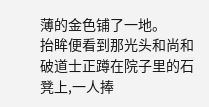薄的金色铺了一地。
抬眸便看到那光头和尚和破道士正蹲在院子里的石凳上,一人捧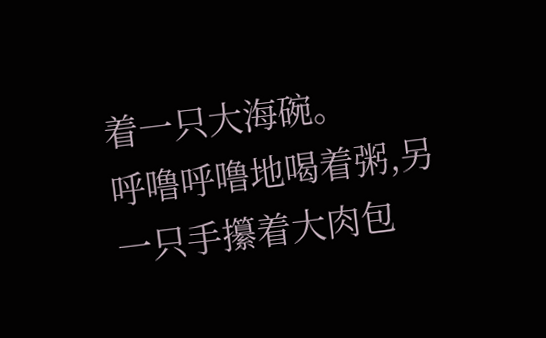着一只大海碗。
呼噜呼噜地喝着粥,另一只手攥着大肉包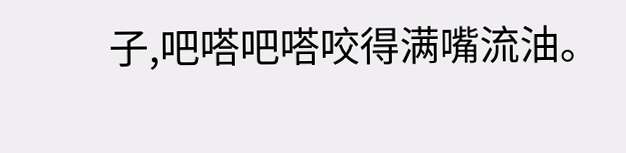子,吧嗒吧嗒咬得满嘴流油。